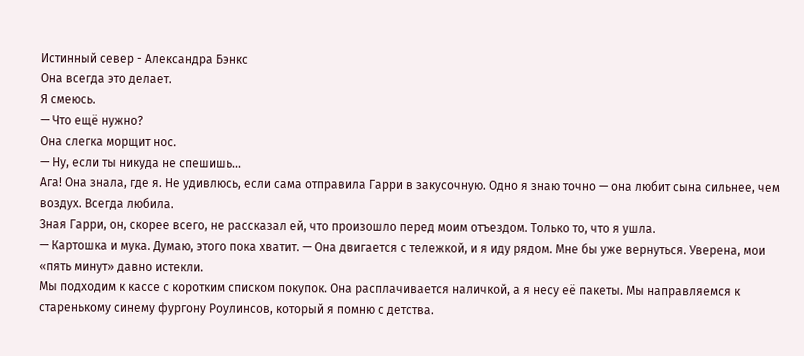Истинный север - Александра Бэнкс
Она всегда это делает.
Я смеюсь.
— Что ещё нужно?
Она слегка морщит нос.
— Ну, если ты никуда не спешишь…
Ага! Она знала, где я. Не удивлюсь, если сама отправила Гарри в закусочную. Одно я знаю точно — она любит сына сильнее, чем воздух. Всегда любила.
Зная Гарри, он, скорее всего, не рассказал ей, что произошло перед моим отъездом. Только то, что я ушла.
— Картошка и мука. Думаю, этого пока хватит. — Она двигается с тележкой, и я иду рядом. Мне бы уже вернуться. Уверена, мои «пять минут» давно истекли.
Мы подходим к кассе с коротким списком покупок. Она расплачивается наличкой, а я несу её пакеты. Мы направляемся к старенькому синему фургону Роулинсов, который я помню с детства.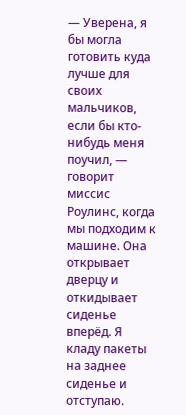— Уверена, я бы могла готовить куда лучше для своих мальчиков, если бы кто-нибудь меня поучил, — говорит миссис Роулинс, когда мы подходим к машине. Она открывает дверцу и откидывает сиденье вперёд. Я кладу пакеты на заднее сиденье и отступаю.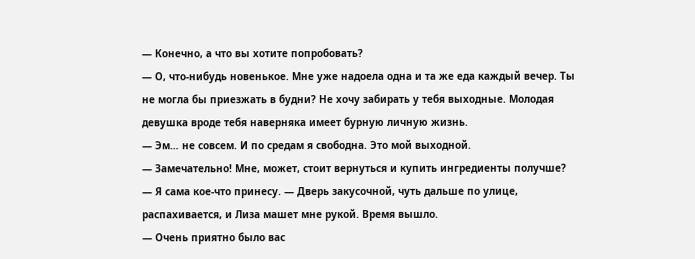— Конечно, а что вы хотите попробовать?
— О, что-нибудь новенькое. Мне уже надоела одна и та же еда каждый вечер. Ты не могла бы приезжать в будни? Не хочу забирать у тебя выходные. Молодая девушка вроде тебя наверняка имеет бурную личную жизнь.
— Эм… не совсем. И по средам я свободна. Это мой выходной.
— Замечательно! Мне, может, стоит вернуться и купить ингредиенты получше?
— Я сама кое-что принесу. — Дверь закусочной, чуть дальше по улице, распахивается, и Лиза машет мне рукой. Время вышло.
— Очень приятно было вас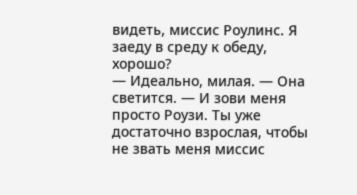видеть, миссис Роулинс. Я заеду в среду к обеду, хорошо?
— Идеально, милая. — Она светится. — И зови меня просто Роузи. Ты уже достаточно взрослая, чтобы не звать меня миссис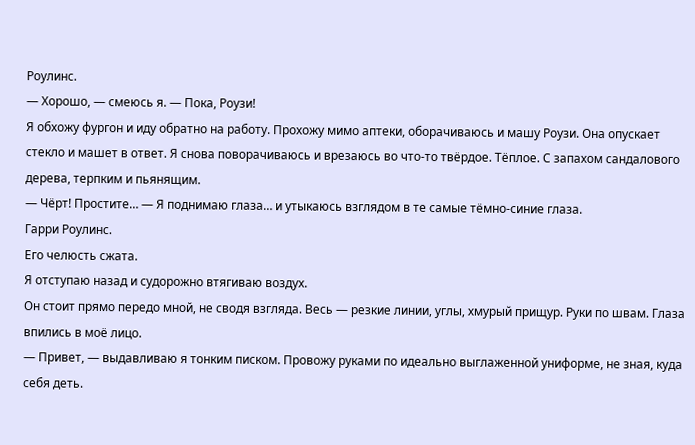Роулинс.
— Хорошо, — смеюсь я. — Пока, Роузи!
Я обхожу фургон и иду обратно на работу. Прохожу мимо аптеки, оборачиваюсь и машу Роузи. Она опускает стекло и машет в ответ. Я снова поворачиваюсь и врезаюсь во что-то твёрдое. Тёплое. С запахом сандалового дерева, терпким и пьянящим.
— Чёрт! Простите… — Я поднимаю глаза… и утыкаюсь взглядом в те самые тёмно-синие глаза.
Гарри Роулинс.
Его челюсть сжата.
Я отступаю назад и судорожно втягиваю воздух.
Он стоит прямо передо мной, не сводя взгляда. Весь — резкие линии, углы, хмурый прищур. Руки по швам. Глаза впились в моё лицо.
— Привет, — выдавливаю я тонким писком. Провожу руками по идеально выглаженной униформе, не зная, куда себя деть.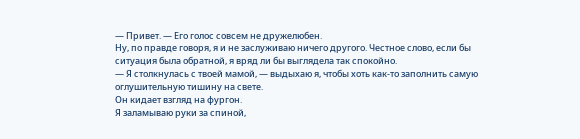— Привет. — Его голос совсем не дружелюбен.
Ну, по правде говоря, я и не заслуживаю ничего другого. Честное слово, если бы ситуация была обратной, я вряд ли бы выглядела так спокойно.
— Я столкнулась с твоей мамой, — выдыхаю я, чтобы хоть как-то заполнить самую оглушительную тишину на свете.
Он кидает взгляд на фургон.
Я заламываю руки за спиной,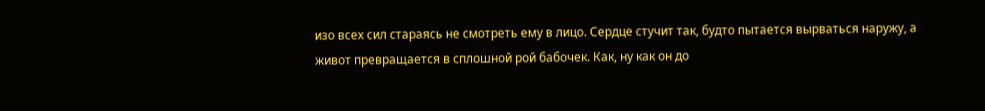изо всех сил стараясь не смотреть ему в лицо. Сердце стучит так, будто пытается вырваться наружу, а живот превращается в сплошной рой бабочек. Как, ну как он до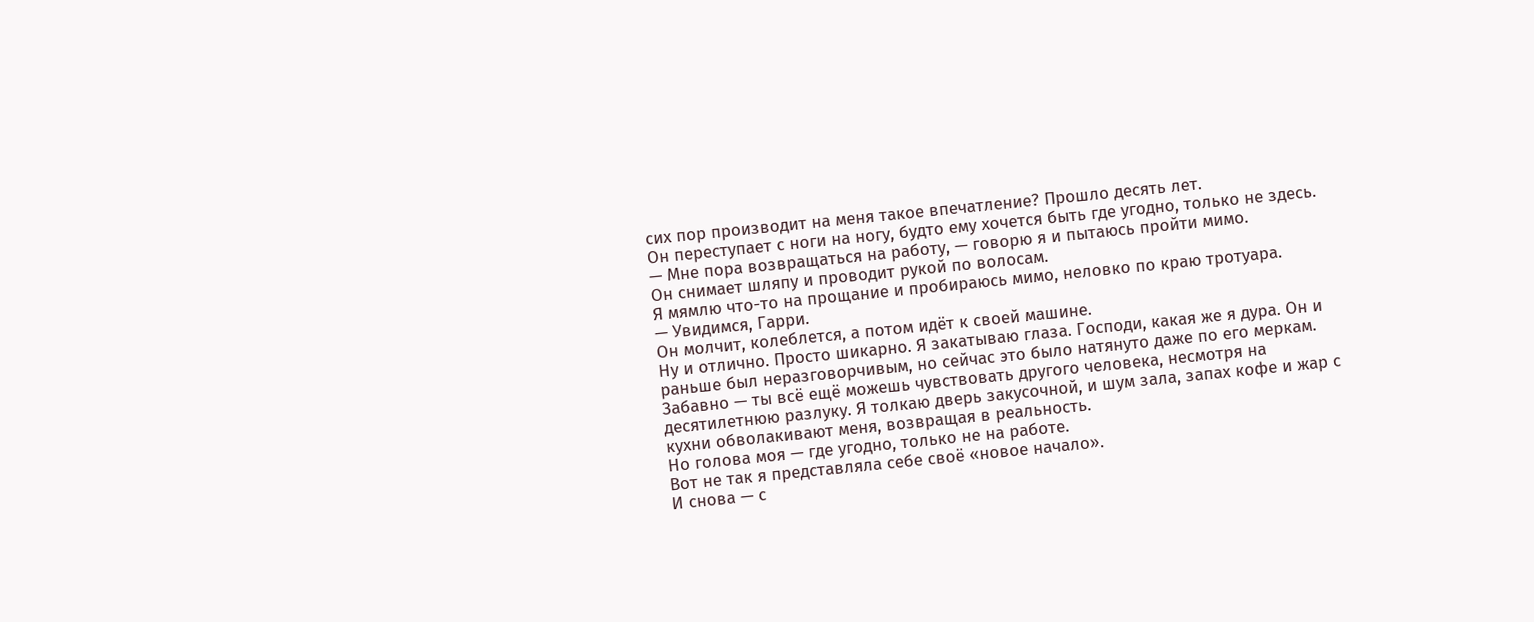сих пор производит на меня такое впечатление? Прошло десять лет.
Он переступает с ноги на ногу, будто ему хочется быть где угодно, только не здесь.
— Мне пора возвращаться на работу, — говорю я и пытаюсь пройти мимо.
Он снимает шляпу и проводит рукой по волосам.
Я мямлю что-то на прощание и пробираюсь мимо, неловко по краю тротуара.
— Увидимся, Гарри.
Он молчит, колеблется, а потом идёт к своей машине.
Ну и отлично. Просто шикарно. Я закатываю глаза. Господи, какая же я дура. Он и раньше был неразговорчивым, но сейчас это было натянуто даже по его меркам. Забавно — ты всё ещё можешь чувствовать другого человека, несмотря на десятилетнюю разлуку. Я толкаю дверь закусочной, и шум зала, запах кофе и жар с кухни обволакивают меня, возвращая в реальность.
Но голова моя — где угодно, только не на работе.
Вот не так я представляла себе своё «новое начало».
И снова — с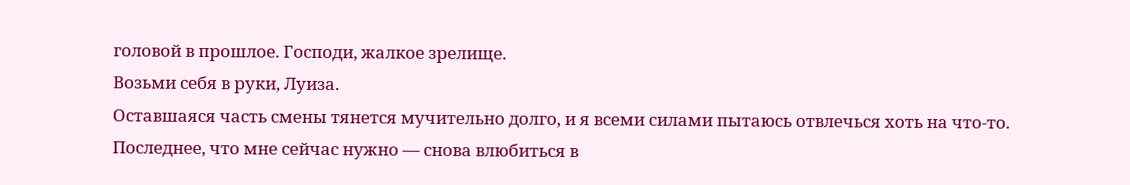головой в прошлое. Господи, жалкое зрелище.
Возьми себя в руки, Луиза.
Оставшаяся часть смены тянется мучительно долго, и я всеми силами пытаюсь отвлечься хоть на что-то. Последнее, что мне сейчас нужно — снова влюбиться в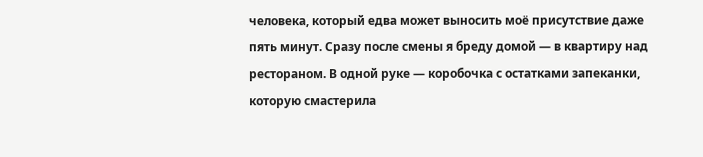человека, который едва может выносить моё присутствие даже пять минут. Сразу после смены я бреду домой — в квартиру над рестораном. В одной руке — коробочка с остатками запеканки, которую смастерила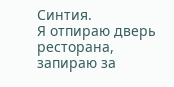Синтия.
Я отпираю дверь ресторана, запираю за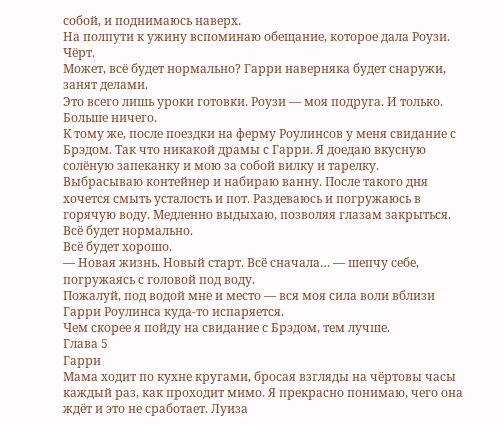собой, и поднимаюсь наверх.
На полпути к ужину вспоминаю обещание, которое дала Роузи.
Чёрт.
Может, всё будет нормально? Гарри наверняка будет снаружи, занят делами.
Это всего лишь уроки готовки. Роузи — моя подруга. И только. Больше ничего.
К тому же, после поездки на ферму Роулинсов у меня свидание с Брэдом. Так что никакой драмы с Гарри. Я доедаю вкусную солёную запеканку и мою за собой вилку и тарелку.
Выбрасываю контейнер и набираю ванну. После такого дня хочется смыть усталость и пот. Раздеваюсь и погружаюсь в горячую воду. Медленно выдыхаю, позволяя глазам закрыться.
Всё будет нормально.
Всё будет хорошо.
— Новая жизнь. Новый старт. Всё сначала… — шепчу себе, погружаясь с головой под воду.
Пожалуй, под водой мне и место — вся моя сила воли вблизи Гарри Роулинса куда-то испаряется.
Чем скорее я пойду на свидание с Брэдом, тем лучше.
Глава 5
Гарри
Мама ходит по кухне кругами, бросая взгляды на чёртовы часы каждый раз, как проходит мимо. Я прекрасно понимаю, чего она ждёт и это не сработает. Луиза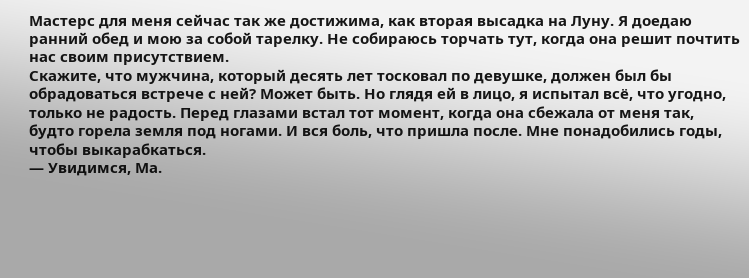Мастерс для меня сейчас так же достижима, как вторая высадка на Луну. Я доедаю ранний обед и мою за собой тарелку. Не собираюсь торчать тут, когда она решит почтить нас своим присутствием.
Скажите, что мужчина, который десять лет тосковал по девушке, должен был бы обрадоваться встрече с ней? Может быть. Но глядя ей в лицо, я испытал всё, что угодно, только не радость. Перед глазами встал тот момент, когда она сбежала от меня так, будто горела земля под ногами. И вся боль, что пришла после. Мне понадобились годы, чтобы выкарабкаться.
— Увидимся, Ма.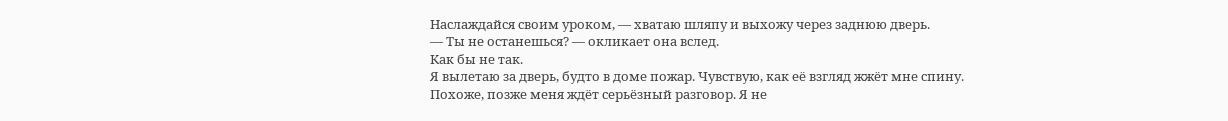Наслаждайся своим уроком, — хватаю шляпу и выхожу через заднюю дверь.
— Ты не останешься? — окликает она вслед.
Как бы не так.
Я вылетаю за дверь, будто в доме пожар. Чувствую, как её взгляд жжёт мне спину. Похоже, позже меня ждёт серьёзный разговор. Я не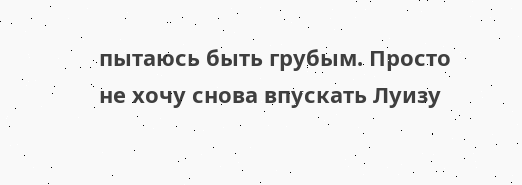пытаюсь быть грубым. Просто не хочу снова впускать Луизу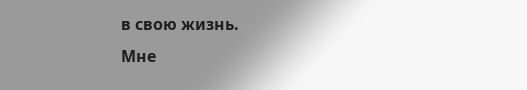в свою жизнь.
Мне